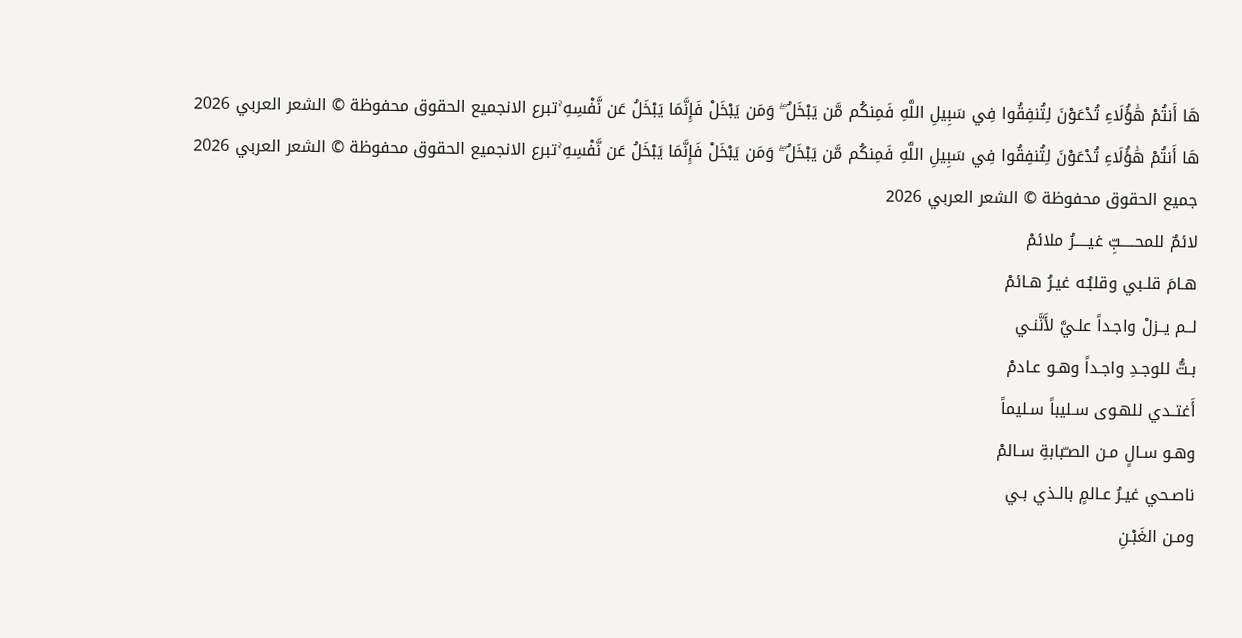هَا أَنتُمْ هَٰؤُلَاءِ تُدْعَوْنَ لِتُنفِقُوا فِي سَبِيلِ اللَّهِ فَمِنكُم مَّن يَبْخَلُ ۖ وَمَن يَبْخَلْ فَإِنَّمَا يَبْخَلُ عَن نَّفْسِهِ ۚتبرع الانجميع الحقوق محفوظة © الشعر العربي 2026
هَا أَنتُمْ هَٰؤُلَاءِ تُدْعَوْنَ لِتُنفِقُوا فِي سَبِيلِ اللَّهِ فَمِنكُم مَّن يَبْخَلُ ۖ وَمَن يَبْخَلْ فَإِنَّمَا يَبْخَلُ عَن نَّفْسِهِ ۚتبرع الانجميع الحقوق محفوظة © الشعر العربي 2026
جميع الحقوق محفوظة © الشعر العربي 2026
لائمٌ للمحـــــبِّ غيـــــرُ ملائمْ
هـامَ قلـبي وقلبُـه غيـرُ هـائمْ
لــم يــزلْ واجـداً علـيَّ لأَنَّنـي
بـتُّ للوجـدِ واجـداً وهـو عـادمْ
أَغتــدي للهـوى سـليباً سـليماً
وهـو سـالٍ مـن الصـّبابةِ سـالمْ
ناصـحي غيـرُ عـالمٍ بالـذي بـي
ومـن الغَبْـنِ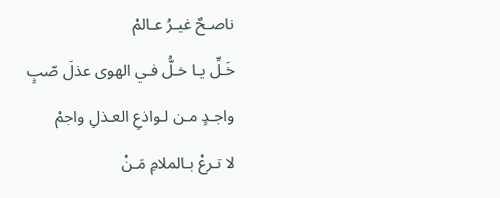ناصـحٌ غيـرُ عـالمْ
خَـلِّ يـا خـلُّ فـي الهوى عذلَ صّبٍ
واجـدٍ مـن لـواذعِ العـذلِ واجمْ
لا تـرعْ بـالملامِ مَـنْ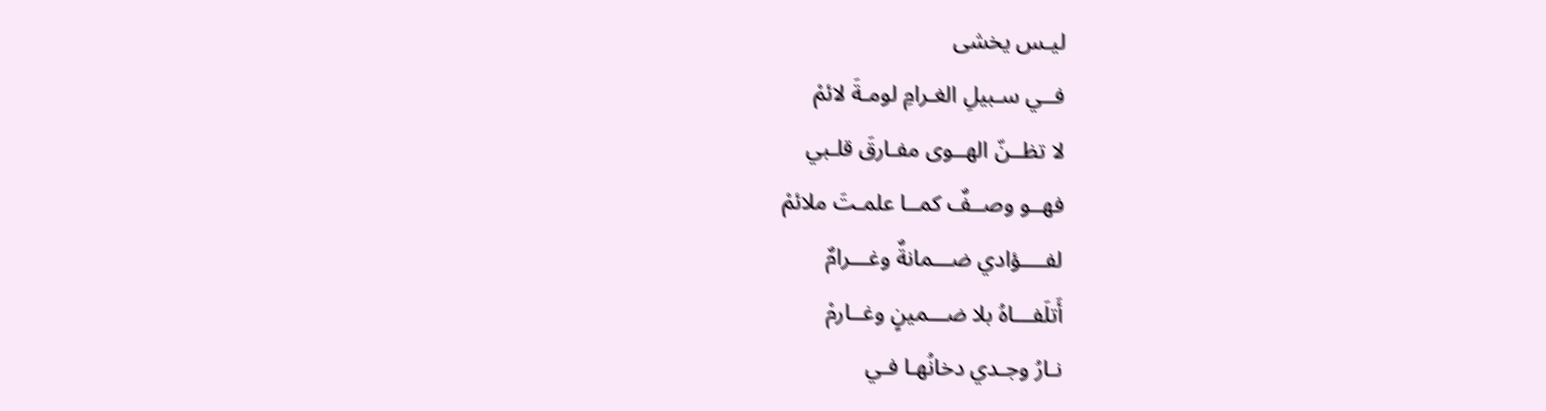ليـس يخشى
فــي سـبيلِ الغـرامِ لومـةَ لائمْ
لا تظــنّ الهــوى مفـارقَ قلـبي
فهــو وصــفٌ كمــا علمـتَ ملائمْ
لفــــؤادي ضـــمانةٌ وغـــرامٌ
أَتلَفـــاهُ بلا ضـــمينٍ وغــارمْ
نـارُ وجـدي دخانُهـا فـي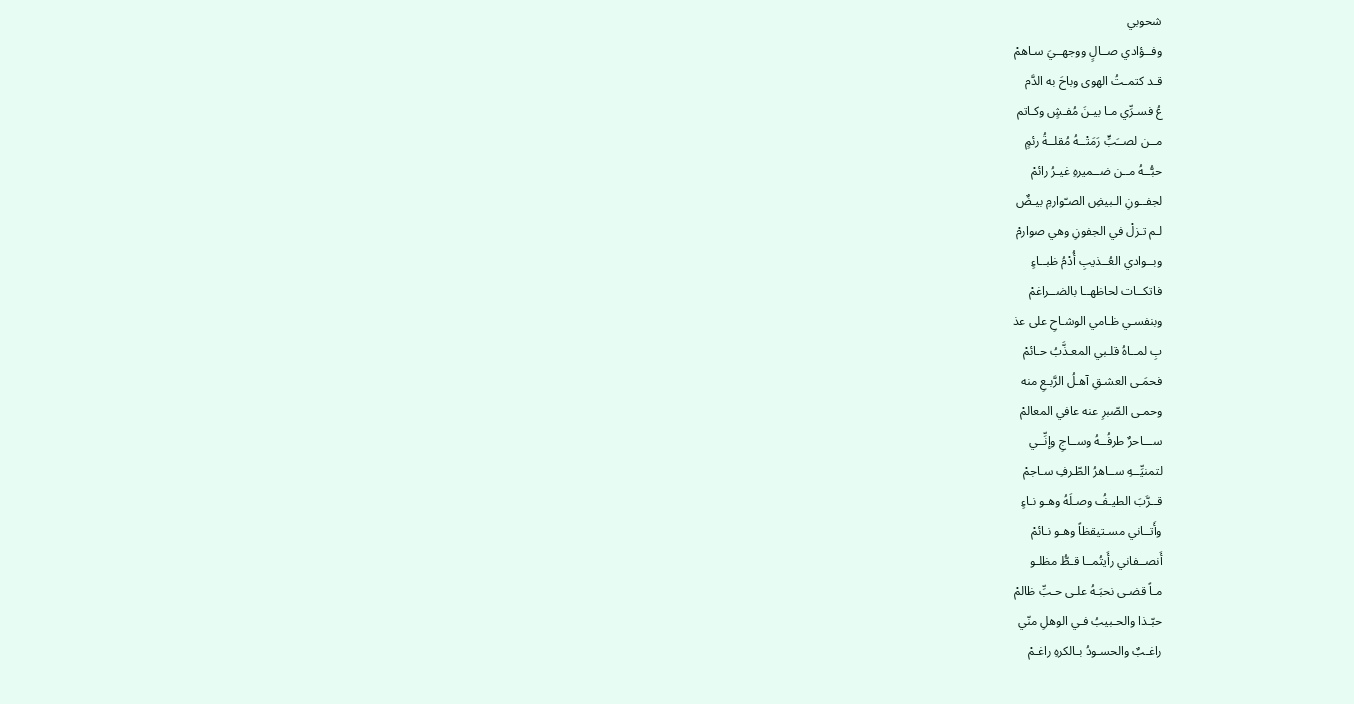شحوبي
وفــؤادي صــالٍ ووجهــيَ سـاهمْ
قـد كتمـتُ الهوى وباحَ به الدَّم
عُ فسـرِّي مـا بيـنَ مُفـشٍ وكـاتم
مــن لصــَبٍّ رَمَتْــهُ مُقلــةُ رئمٍ
حبُّــهُ مــن ضــميرهِ غيـرُ رائمْ
لجفــونِ الـبيضِ الصـّوارمِ بيـضٌ
لـم تـزلْ في الجفونِ وهي صوارمْ
وبــوادي العُــذيبِ أُدْمُ ظبــاءٍ
فاتكــات لحاظهــا بالضــراغمْ
وبنفسـي ظـامي الوشـاحِ على عذ
بِ لمــاهُ قلـبي المعـذَّبُ حـائمْ
فحمَـى العشـقِ آهـلُ الرَّبـعِ منه
وحمـى الصّبرِ عنه عافي المعالمْ
ســـاحرٌ طرفُــهُ وســاجِ وإنِّــي
لتمنيِّــهِ ســاهرُ الطّـرفِ سـاجمْ
قــرَّبَ الطيـفُ وصـلَهُ وهـو نـاءٍ
وأَتــاني مسـتيقظاً وهـو نـائمْ
أَنصــفاني رأَيتُمــا قـطُّ مظلـو
مـاً قضـى نحبَـهُ علـى حـبِّ ظالمْ
حبّـذا والحـبيبُ فـي الوهلِ منّي
راغـبٌ والحسـودُ بـالكرهِ راغـمْ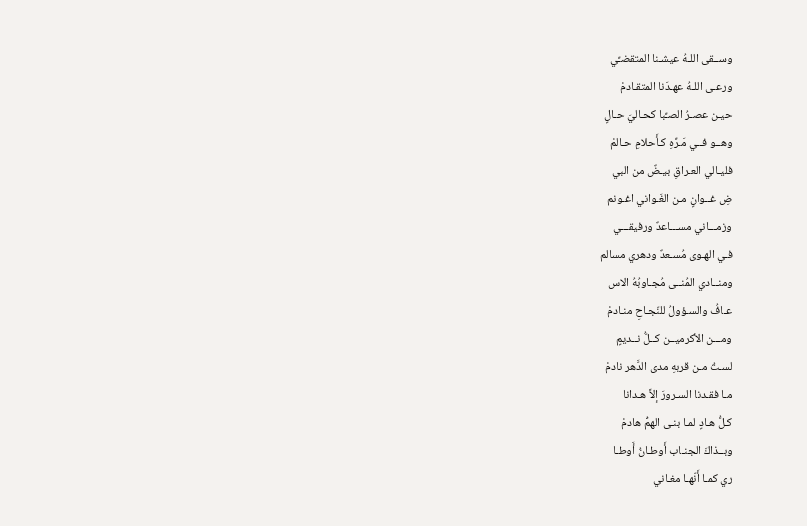وســقى اللـهُ عيشـنا المتقضـِّي
ورعـى اللـهُ عهـدَنا المتقـادمْ
حيـن عصـرُ الصـِّبا كحـاليَ حـالٍ
وهــو فــي مَـرِّهِ كـأَحلامِ حـالمْ
فليـالي العـراقِ بيـضٌ من البي
ضِ غــوانٍ مـن الغَـواني اغـونم
وزمـــاني مســـاعدٌ ورفيقـــي
فـي الهـوى مُسـعدٌ ودهري مسالم
ومنــادي المُنــى مُجـاوبُهُ الاس
عـافُ والسـؤولُ للنّجـاحِ منـادمْ
ومـــن الأكرميــن كــلُّ نــديمٍ
لسـتُ مـن قربهِ مدى الدَّهر نادمْ
مـا فقـدنا السـرورَ إلاَّ هـدانا
كـلُّ هـادٍ لمـا بنـى الهمُّ هادمْ
وبــذاكَ الجنـاب أَوطـانُ أَوطـا
ري كمـا أَنّهـا مغـاني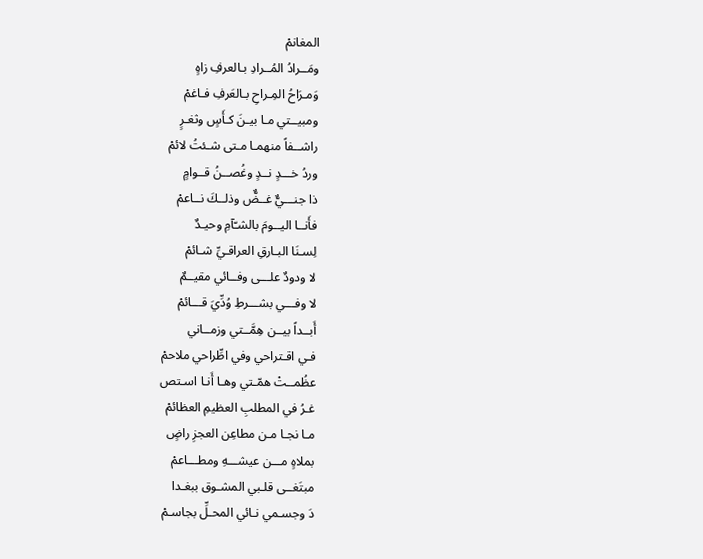المغانمْ
ومَــرادُ المُــرادِ بـالعرفِ زاهٍ
وَمـرَاحُ المِـراحِ بـالعَرفِ فـاغمْ
ومبيــتي مـا بيـنَ كـأَسٍ وثغـرٍ
راشــفاً منهمـا مـتى شـئتُ لائمْ
وردُ خـــدٍ نــدٍ وغُصــنُ قــوامٍ
ذا جنـــيٌّ غــضٌّ وذلــكَ نــاعمْ
فأَنــا اليــومَ بالشـّآمِ وحيـدٌ
لِسـنَا البـارقِ العراقـيِّ شـائمْ
لا ودودٌ علـــى وفــائي مقيــمٌ
لا وفـــي بشـــرطِ وُدِّيَ قـــائمْ
أَبــداً بيــن هِمَّــتي وزمــاني
فـي اقـتراحي وفي اطِّراحي ملاحمْ
عظُمــتْ همّـتي وهـا أَنـا اسـتص
غـرُ في المطلبِ العظيمِ العظائمْ
مـا نجـا مـن مطاعِن العجزِ راضٍ
بملاهٍ مـــن عيشـــهِ ومطـــاعمْ
مبتَغــى قلـبي المشـوق ببغـدا
دَ وجسـمي نـائي المحـلِّ بجاسـمْ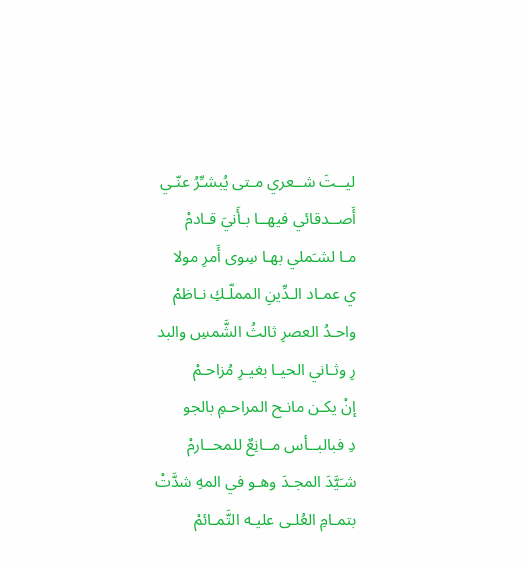ليــتَ شــعري مـتى يُبشـِّرُ عنّـي
أَصــدقائي فيهــا بـأَنيَ قـادمْ
مـا لشـَملي بهـا سِوى أَمرِ مولا
ي عمـاد الـدِّينِ المملّـكِ نـاظمْ
واحـدُ العصرِ ثالثُ الشَّمسِ والبد
رِ وثـاني الحيـا بغيـرِ مُزاحـمْ
إنْ يكـن مانـح المراحـمِ بالجو
دِ فبالبــأس مــانِعٌ للمحــارمْ
شـَيَّدَ المجـدَ وهـو في المهِ شدَّتْ
بتمـامِ العُلـى عليـه التَّمـائمْ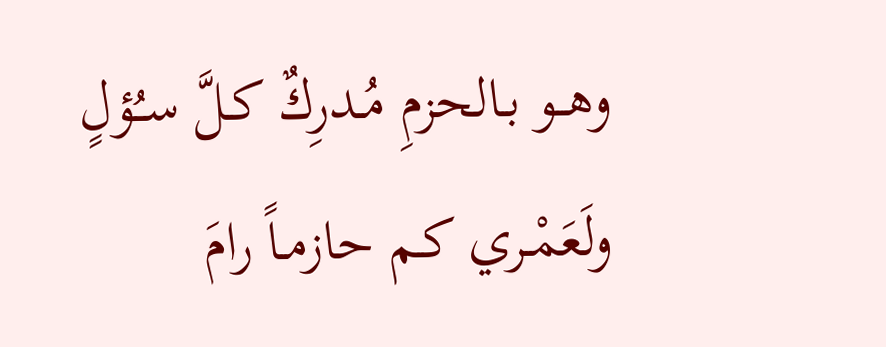وهــو بـالحزمِ مُـدرِكٌ كـلَّ سـُؤلٍ
ولَعَمْـري كـم حازمـاً رامَ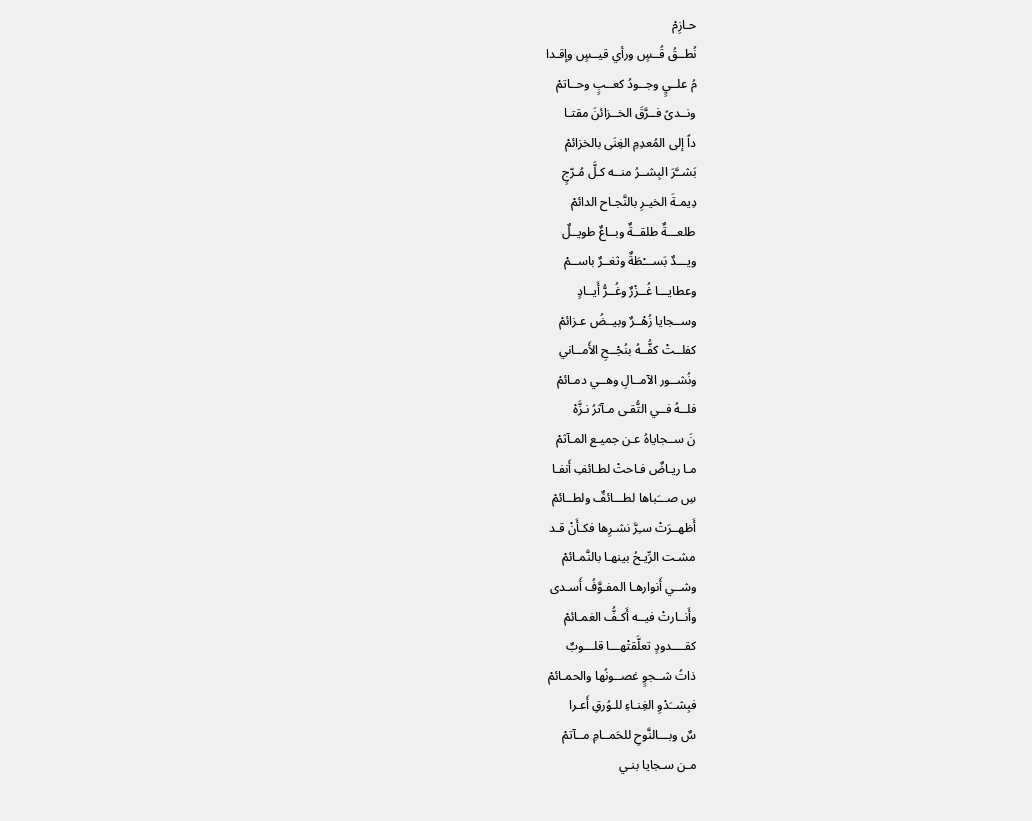حـازِمْ
نُطــقُ قُــسٍ ورأي قيــسٍ وإقـدا
مُ علــيٍ وجــودُ كعــبٍ وحــاتمْ
ونــدىً فــرَّقَ الخــزائنَ مقتـا
داً إلى المُعدِمِ الغِنَى بالخزائمْ
بَشــَّرَ البِشــرُ منــه كـلَّ مُـرّجٍ
دِيمـةَ الخيـرِ بالنَّجـاح الدائمْ
طلعـــةٌ طلقــةٌ وبــاعٌ طويــلٌ
ويـــدٌ بَســـْطَةٌ وثغــرٌ باســمْ
وعطايـــا غُــزْرٌ وغُــرُّ أَيــادٍ
وســجايا زُهْــرٌ وبيــضُ عـزائمْ
كفلــتْ كفُّــهُ بنُجْــحِ الأَمــاني
ونُشــور الآمــالِ وهــي دمـائمْ
فلــهُ فــي التُّقـى مـآثرُ نـزَّهْ
نَ ســجاياهُ عـن جميـع المـآثمْ
مـا ريـاضٌ فـاحتْ لطـائفِ أَنفـا
سِ صـــَباها لطـــائفٌ ولطــائمْ
أَظهــرَتْ سـِرَّ نشـرِها فكـأَنْ قـد
مشـت الرِّيـحُ بينهـا بالنَّمـائمْ
وشــي أَنوارهـا المفـوَّفُ أَسـدى
وأَنــارتْ فيــه أَكـفُّ الغمـائمْ
كقــــدودٍ تعلَّقتْهـــا قلـــوبٌ
ذاتُ شــجوٍ غصــونُها والحمـائمْ
فبِشــَدْوِ الغِنـاءِ للـوُرقِ أَعـرا
سٌ وبـــالنَّوحِ للحَمــامِ مــآتمْ
مـن سـجايا بنـي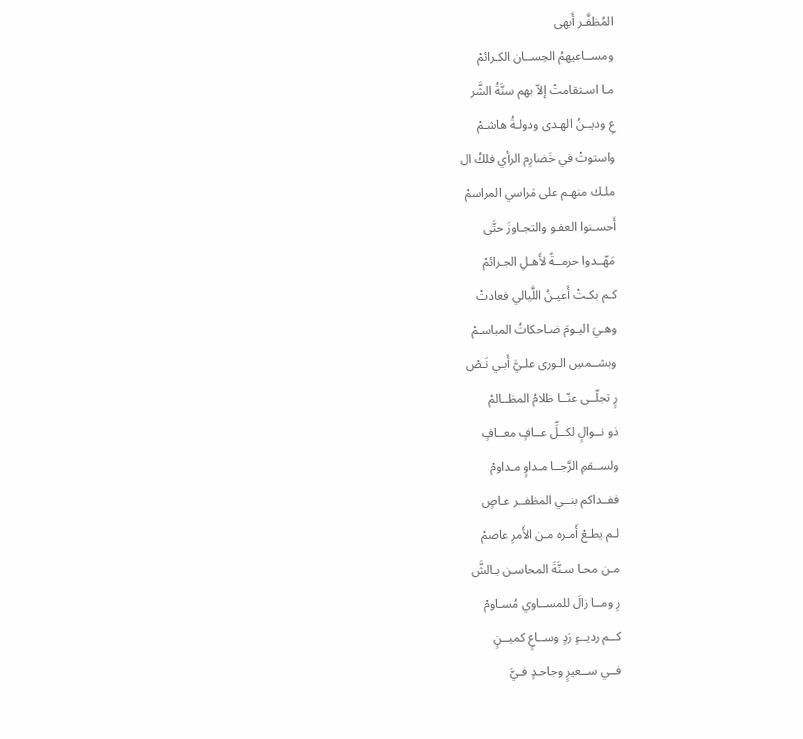المُظفَّـر أَبهى
ومســاعيهمُ الحِســان الكـرائمْ
مـا اسـتقامتْ إلاّ بهم سنَّةُ الشَّر
عِ وديــنُ الهـدى ودولـةُ هاشـمْ
واستوتْ في خَضارِم الرأي فلكُ ال
ملـك منهـم على مَراسي المراسمْ
أَحسـنوا العفـو والتجـاوزَ حتَّى
مَهّــدوا حرمــةً لأَهـلِ الجـرائمْ
كـم بكـتْ أَعيـنُ اللَّيالي فعادتْ
وهـيَ اليـومَ ضـاحكاتُ المباسـمْ
وبشــمسِ الـورى علـيَّ أَبـي نَـصْ
رٍ تجلّــى عنّــا ظلامُ المظــالمْ
ذو نــوالٍ لكــلِّ عــافٍ معــافٍ
ولســقمِ الرَّجــا مـداوٍ مـداومْ
ففــداكم بنــي المظفــر عـاصٍ
لـم يطـعْ أَمـره مـن الأَمرِ عاصمْ
مـن محـا سـنَّةَ المحاسـن بـالشَّ
رِ ومــا زالَ للمســاوي مُسـاومْ
كــم رديــءٍ رَدٍ وســاعٍ كميــنٍ
فــي ســعيرٍ وجاحـدٍ فـيَّ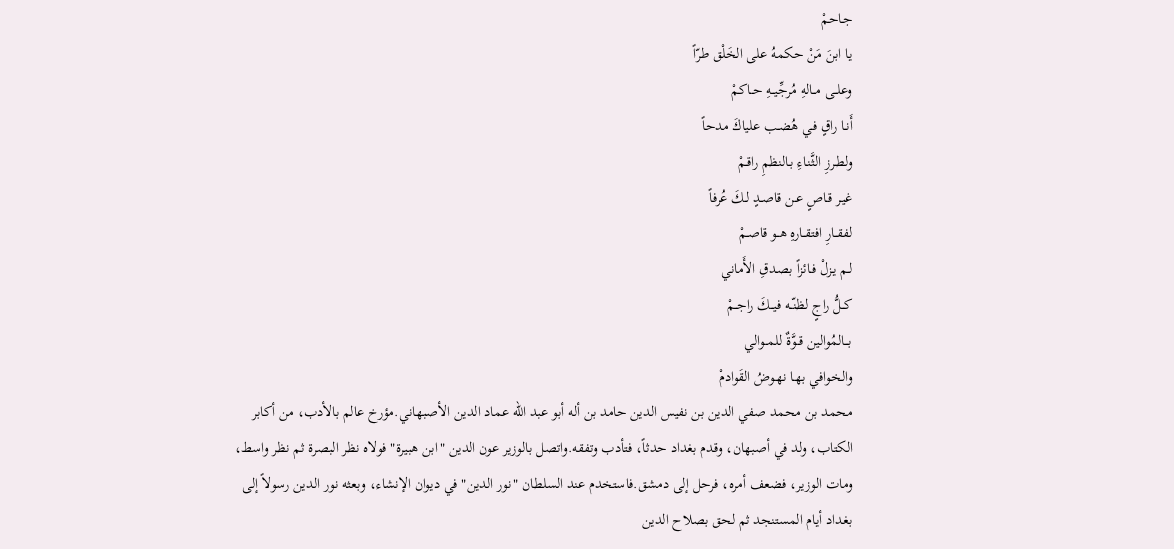جـاحمْ
يا ابنَ مَنْ حكمهُ على الخَلْق طرّاً
وعلــى مــالهِ مُرجِّيــهِ حــاكمْ
أَنـا راقٍ فـي هُضـب علياكَ مدحاً
ولطـرزِ الثَّنـاءِ بـالنظمِ راقـمْ
غيـر قـاصٍ عـن قاصـدٍ لـكَ عُرفاً
لفقــارِ افتقــارهِ هــو قاصـمْ
لـم يـزلْ فـائزاً بصـدقِ الأَماني
كــلُّ راجٍ لظنّــه فيــكَ راجــمْ
بـــالمُوالين قــوَّةٌ للمــوالي
والخـوافي بهـا نهـوضُ القَوادمْ
محمد بن محمد صفي الدين بن نفيس الدين حامد بن أله أبو عبد الله عماد الدين الأصبهاني.مؤرخ عالم بالأدب، من أكابر الكتاب، ولد في أصبهان، وقدم بغداد حدثاً، فتأدب وتفقه.واتصل بالوزير عون الدين "ابن هبيرة" فولاه نظر البصرة ثم نظر واسط، ومات الوزير، فضعف أمره، فرحل إلى دمشق.فاستخدم عند السلطان "نور الدين" في ديوان الإنشاء، وبعثه نور الدين رسولاً إلى بغداد أيام المستنجد ثم لحق بصلاح الدين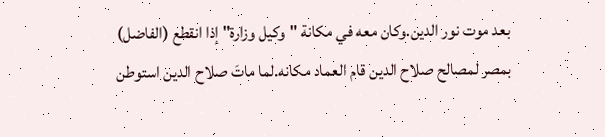بعد موت نور الدين.وكان معه في مكانة "وكيل وزارة" إذا انقطع (الفاضل) بمصر لمصالح صلاح الدين قام العماد مكانه.لما ماتَ صلاح الدين استوطن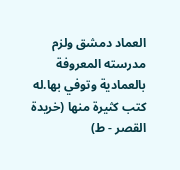العماد دمشق ولزم مدرسته المعروفة بالعمادية وتوفي بها.له كتب كثيرة منها (خريدة القصر - ط)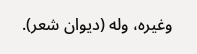وغيره، وله (ديوان شعر).